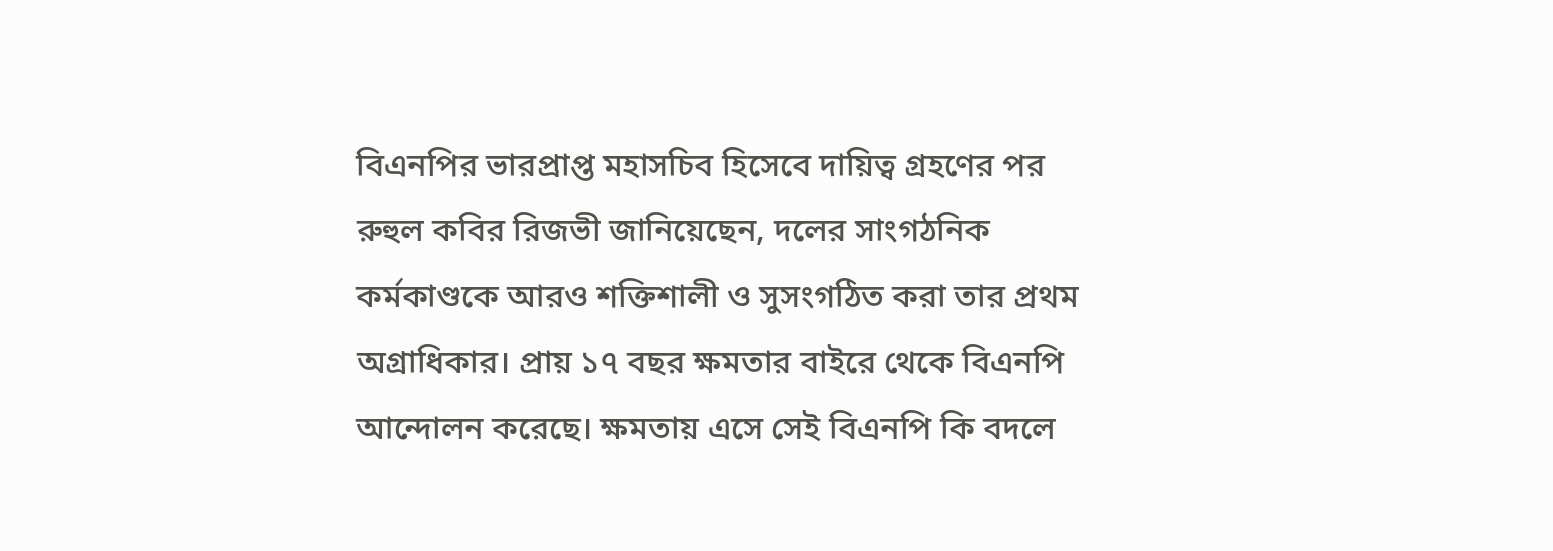বিএনপির ভারপ্রাপ্ত মহাসচিব হিসেবে দায়িত্ব গ্রহণের পর রুহুল কবির রিজভী জানিয়েছেন, দলের সাংগঠনিক কর্মকাণ্ডকে আরও শক্তিশালী ও সুসংগঠিত করা তার প্রথম অগ্রাধিকার। প্রায় ১৭ বছর ক্ষমতার বাইরে থেকে বিএনপি আন্দোলন করেছে। ক্ষমতায় এসে সেই বিএনপি কি বদলে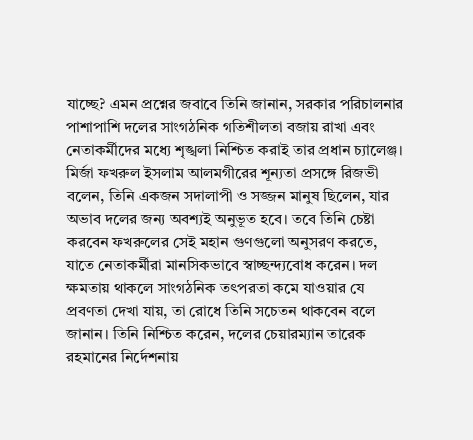যাচ্ছে? এমন প্রশ্নের জবাবে তিনি জানান, সরকার পরিচালনার পাশাপাশি দলের সাংগঠনিক গতিশীলতা বজায় রাখা এবং নেতাকর্মীদের মধ্যে শৃঙ্খলা নিশ্চিত করাই তার প্রধান চ্যালেঞ্জ।
মির্জা ফখরুল ইসলাম আলমগীরের শূন্যতা প্রসঙ্গে রিজভী বলেন, তিনি একজন সদালাপী ও সজ্জন মানুষ ছিলেন, যার অভাব দলের জন্য অবশ্যই অনুভূত হবে। তবে তিনি চেষ্টা করবেন ফখরুলের সেই মহান গুণগুলো অনুসরণ করতে, যাতে নেতাকর্মীরা মানসিকভাবে স্বাচ্ছন্দ্যবোধ করেন। দল ক্ষমতায় থাকলে সাংগঠনিক তৎপরতা কমে যাওয়ার যে প্রবণতা দেখা যায়, তা রোধে তিনি সচেতন থাকবেন বলে জানান। তিনি নিশ্চিত করেন, দলের চেয়ারম্যান তারেক রহমানের নির্দেশনায়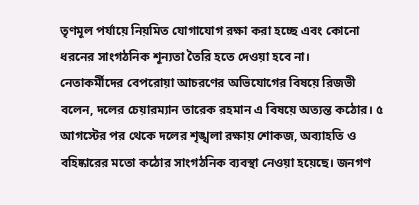তৃণমূল পর্যায়ে নিয়মিত যোগাযোগ রক্ষা করা হচ্ছে এবং কোনো ধরনের সাংগঠনিক শূন্যতা তৈরি হতে দেওয়া হবে না।
নেতাকর্মীদের বেপরোয়া আচরণের অভিযোগের বিষয়ে রিজভী বলেন, দলের চেয়ারম্যান তারেক রহমান এ বিষয়ে অত্যন্ত কঠোর। ৫ আগস্টের পর থেকে দলের শৃঙ্খলা রক্ষায় শোকজ, অব্যাহতি ও বহিষ্কারের মতো কঠোর সাংগঠনিক ব্যবস্থা নেওয়া হয়েছে। জনগণ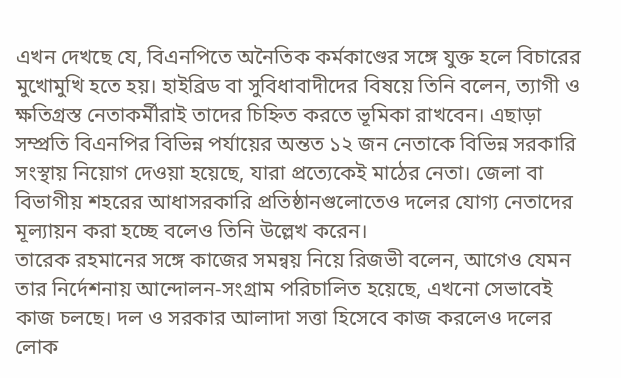এখন দেখছে যে, বিএনপিতে অনৈতিক কর্মকাণ্ডের সঙ্গে যুক্ত হলে বিচারের মুখোমুখি হতে হয়। হাইব্রিড বা সুবিধাবাদীদের বিষয়ে তিনি বলেন, ত্যাগী ও ক্ষতিগ্রস্ত নেতাকর্মীরাই তাদের চিহ্নিত করতে ভূমিকা রাখবেন। এছাড়া সম্প্রতি বিএনপির বিভিন্ন পর্যায়ের অন্তত ১২ জন নেতাকে বিভিন্ন সরকারি সংস্থায় নিয়োগ দেওয়া হয়েছে, যারা প্রত্যেকেই মাঠের নেতা। জেলা বা বিভাগীয় শহরের আধাসরকারি প্রতিষ্ঠানগুলোতেও দলের যোগ্য নেতাদের মূল্যায়ন করা হচ্ছে বলেও তিনি উল্লেখ করেন।
তারেক রহমানের সঙ্গে কাজের সমন্বয় নিয়ে রিজভী বলেন, আগেও যেমন তার নির্দেশনায় আন্দোলন-সংগ্রাম পরিচালিত হয়েছে, এখনো সেভাবেই কাজ চলছে। দল ও সরকার আলাদা সত্তা হিসেবে কাজ করলেও দলের লোক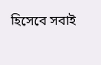হিসেবে সবাই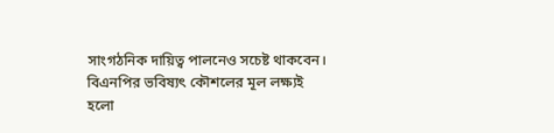সাংগঠনিক দায়িত্ব পালনেও সচেষ্ট থাকবেন। বিএনপির ভবিষ্যৎ কৌশলের মূল লক্ষ্যই হলো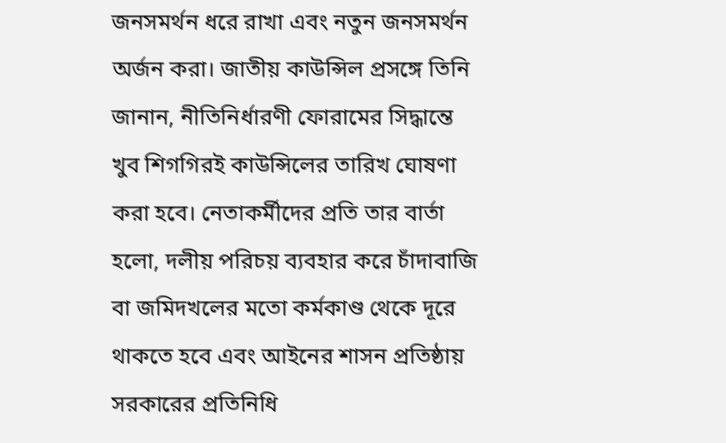জনসমর্থন ধরে রাখা এবং নতুন জনসমর্থন অর্জন করা। জাতীয় কাউন্সিল প্রসঙ্গে তিনি জানান, নীতিনির্ধারণী ফোরামের সিদ্ধান্তে খুব শিগগিরই কাউন্সিলের তারিখ ঘোষণা করা হবে। নেতাকর্মীদের প্রতি তার বার্তা হলো, দলীয় পরিচয় ব্যবহার করে চাঁদাবাজি বা জমিদখলের মতো কর্মকাণ্ড থেকে দূরে থাকতে হবে এবং আইনের শাসন প্রতিষ্ঠায় সরকারের প্রতিনিধি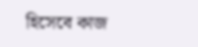হিসেবে কাজ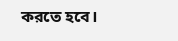করতে হবে।